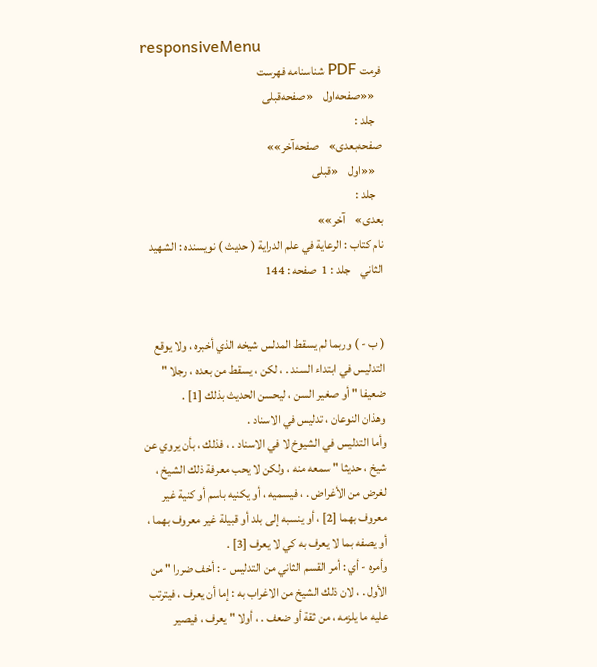responsiveMenu
فرمت PDF شناسنامه فهرست
   ««صفحه‌اول    «صفحه‌قبلی
   جلد :
صفحه‌بعدی»    صفحه‌آخر»»
   ««اول    «قبلی
   جلد :
بعدی»    آخر»»
نام کتاب : الرعاية في علم الدراية ( حديث ) نویسنده : الشهيد الثاني    جلد : 1  صفحه : 144


( ب - ) وربما لم يسقط المدلس شيخه الذي أخبره ، ولا يوقع التدليس في ابتداء السند . ، لكن ، يسقط من بعده ، رجلا " ضعيفا " أو صغير السن ، ليحسن الحديث بذلك [1] .
وهذان النوعان ، تدليس في الاسناد .
وأما التدليس في الشيوخ لا في الاسناد . ، فذلك ، بأن يروي عن شيخ ، حديثا " سمعه منه ، ولكن لا يحب معرفة ذلك الشيخ ، لغرض من الأغراض . ، فيسميه ، أو يكنيه باسم أو كنية غير معروف بهما [2] ، أو ينسبه إلى بلد أو قبيلة غير معروف بهما ، أو يصفه بما لا يعرف به كي لا يعرف [3] .
وأمره - أي : أمر القسم الثاني من التدليس - : أخف ضررا " من الأول . ، لان ذلك الشيخ من الاغراب به : إما أن يعرف ، فيترتب عليه ما يلزمه ، من ثقة أو ضعف . ، أولا " يعرف ، فيصير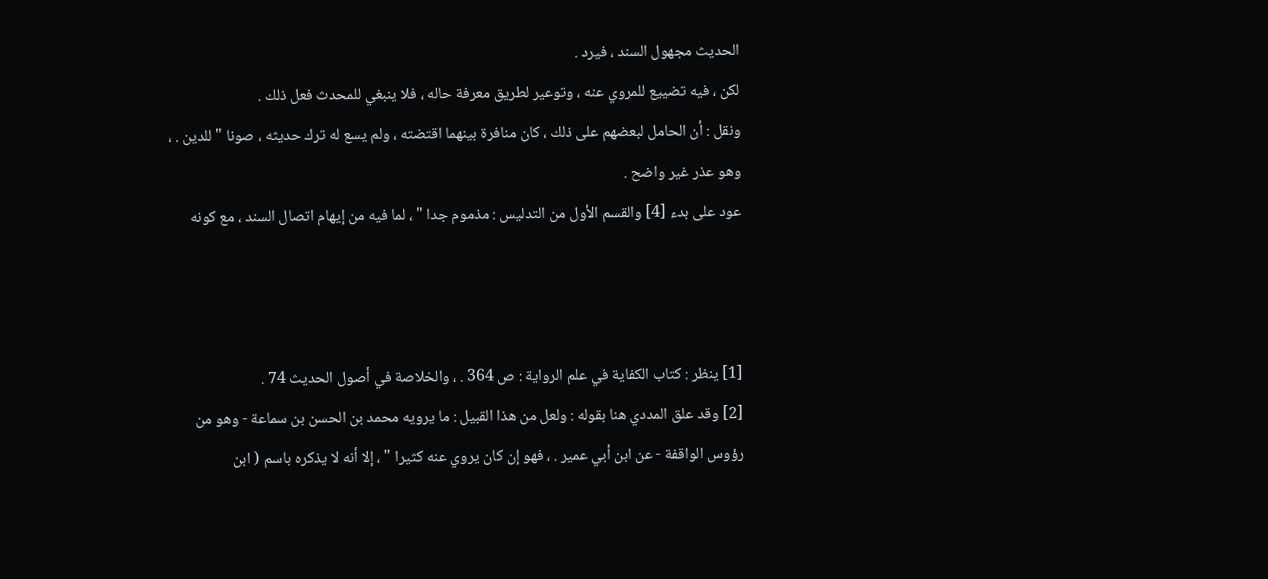الحديث مجهول السند ، فيرد .
لكن ، فيه تضييع للمروي عنه ، وتوعير لطريق معرفة حاله ، فلا ينبغي للمحدث فعل ذلك .
ونقل : أن الحامل لبعضهم على ذلك ، كان منافرة بينهما اقتضته ، ولم يسع له ترك حديثه ، صونا " للدين . ، وهو عذر غير واضح .
عود على بدء [4] والقسم الأول من التدليس : مذموم جدا " ، لما فيه من إيهام اتصال السند ، مع كونه



[1] ينظر : كتاب الكفاية في علم الرواية : ص 364 . ، والخلاصة في أصول الحديث 74 .
[2] وقد علق المددي هنا بقوله : ولعل من هذا القبيل : ما يرويه محمد بن الحسن بن سماعة - وهو من رؤوس الواقفة - عن ابن أبي عمير . ، فهو إن كان يروي عنه كثيرا " ، إلا أنه لا يذكره باسم ( ابن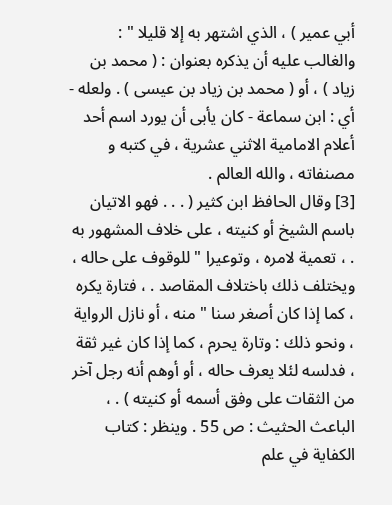أبي عمير ) ، الذي اشتهر به إلا قليلا " : والغالب عليه أن يذكره بعنوان : ( محمد بن زياد ) ، أو ( محمد بن زياد بن عيسى ) . ولعله - أي : ابن سماعة - كان يأبى أن يورد اسم أحد أعلام الامامية الاثني عشرية ، في كتبه و مصنفاته ، والله العالم .
[3] وقال الحافظ ابن كثير ( . . . فهو الاتيان باسم الشيخ أو كنيته ، على خلاف المشهور به . ، تعمية لامره ، وتوعيرا " للوقوف على حاله ، ويختلف ذلك باختلاف المقاصد . ، فتارة يكره ، كما إذا كان أصغر سنا " منه ، أو نازل الرواية ، ونحو ذلك : وتارة يحرم ، كما إذا كان غير ثقة ، فدلسه لئلا يعرف حاله ، أو أوهم أنه رجل آخر من الثقات على وفق أسمه أو كنيته ) . ، الباعث الحثيث : ص 55 . وينظر : كتاب الكفاية في علم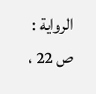الرواية : ص 22 ،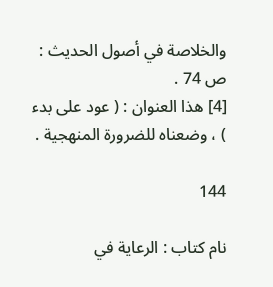والخلاصة في أصول الحديث : ص 74 .
[4] هذا العنوان : ( عود على بدء ) ، وضعناه للضرورة المنهجية .

144

نام کتاب : الرعاية في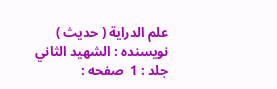علم الدراية ( حديث ) نویسنده : الشهيد الثاني    جلد : 1  صفحه :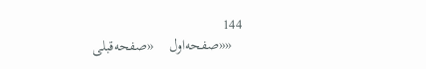144
   ««صفحه‌اول    «صفحه‌قبلی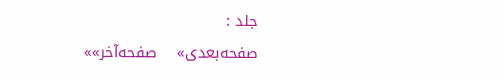جلد :
صفحه‌بعدی»    صفحه‌آخر»»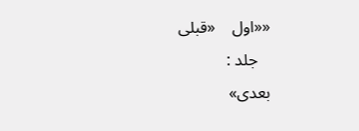««اول    «قبلی
   جلد :
بعدی»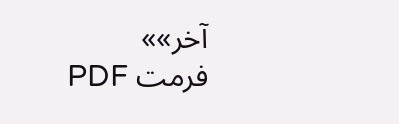آخر»»
فرمت PDF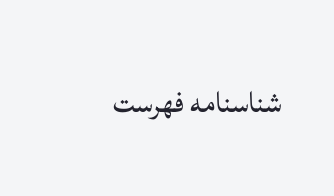شناسنامه فهرست